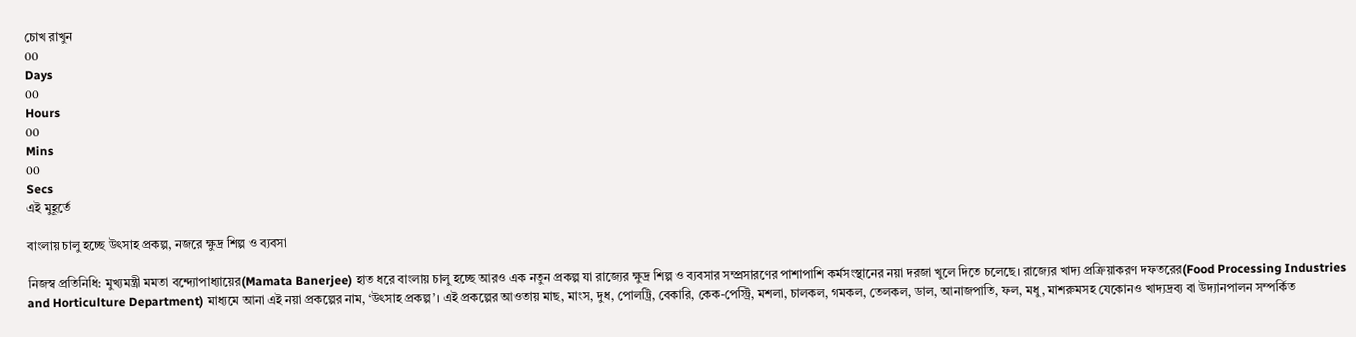চোখ রাখুন
00
Days
00
Hours
00
Mins
00
Secs
এই মুহূর্তে

বাংলায় চালু হচ্ছে উৎসাহ প্রকল্প, নজরে ক্ষুদ্র শিল্প ও ব্যবসা

নিজস্ব প্রতিনিধি: মুখ্যমন্ত্রী মমতা বন্দ্যোপাধ্যায়ের(Mamata Banerjee) হাত ধরে বাংলায় চালু হচ্ছে আরও এক নতুন প্রকল্প যা রাজ্যের ক্ষুদ্র শিল্প ও ব্যবসার সম্প্রসারণের পাশাপাশি কর্মসংস্থানের নয়া দরজা খুলে দিতে চলেছে। রাজ্যের খাদ্য প্রক্রিয়াকরণ দফতরের(Food Processing Industries and Horticulture Department) মাধ্যমে আনা এই নয়া প্রকল্পের নাম, ‘উৎসাহ প্রকল্প’। এই প্রকল্পের আওতায় মাছ, মাংস, দুধ, পোলট্রি, বেকারি, কেক-পেস্ট্রি, মশলা, চালকল, গমকল, তেলকল, ডাল, আনাজপাতি, ফল, মধু, মাশরুমসহ যেকোনও খাদ্যদ্রব্য বা উদ্যানপালন সম্পর্কিত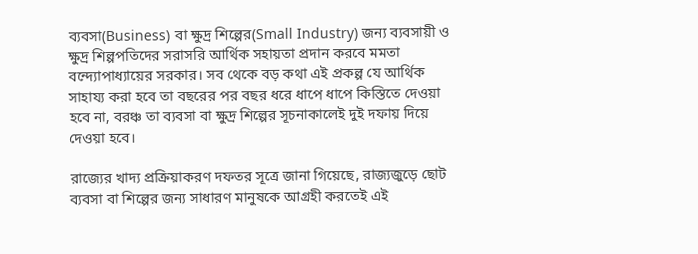ব্যবসা(Business) বা ক্ষুদ্র শিল্পের(Small Industry) জন্য ব্যবসায়ী ও ক্ষুদ্র শিল্পপতিদের সরাসরি আর্থিক সহায়তা প্রদান করবে মমতা বন্দ্যোপাধ্যায়ের সরকার। সব থেকে বড় কথা এই প্রকল্প যে আর্থিক সাহায্য করা হবে তা বছরের পর বছর ধরে ধাপে ধাপে কিস্তিতে দেওয়া হবে না, বরঞ্চ তা ব্যবসা বা ক্ষুদ্র শিল্পের সূচনাকালেই দুই দফায় দিয়ে দেওয়া হবে।

রাজ্যের খাদ্য প্রক্রিয়াকরণ দফতর সূত্রে জানা গিয়েছে, রাজ্যজুড়ে ছোট ব্যবসা বা শিল্পের জন্য সাধারণ মানুষকে আগ্রহী করতেই এই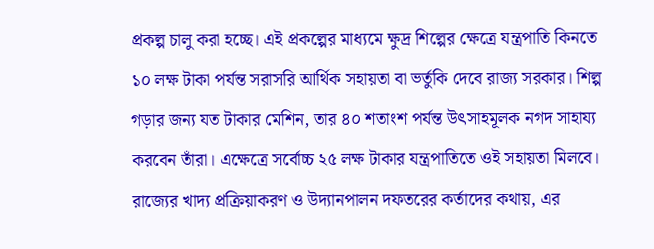প্রকল্প চালু করা হচ্ছে। এই প্রকল্পের মাধ্যমে ক্ষুদ্র শিল্পের ক্ষেত্রে যন্ত্রপাতি কিনতে ১০ লক্ষ টাকা পর্যন্ত সরাসরি আর্থিক সহায়তা বা ভর্তুকি দেবে রাজ্য সরকার। শিল্প গড়ার জন্য যত টাকার মেশিন, তার ৪০ শতাংশ পর্যন্ত উৎসাহমূলক নগদ সাহায্য করবেন তাঁরা। এক্ষেত্রে সর্বোচ্চ ২৫ লক্ষ টাকার যন্ত্রপাতিতে ওই সহায়তা মিলবে। রাজ্যের খাদ্য প্রক্রিয়াকরণ ও উদ্যানপালন দফতরের কর্তাদের কথায়, এর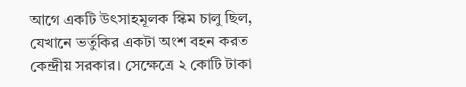আগে একটি উৎসাহমূলক স্কিম চালু ছিল, যেখানে ভর্তুকির একটা অংশ বহন করত কেন্দ্রীয় সরকার। সেক্ষেত্রে ২ কোটি টাকা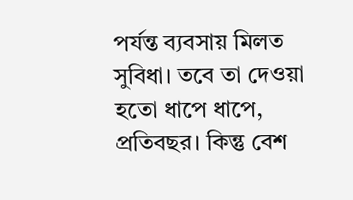পর্যন্ত ব্যবসায় মিলত সুবিধা। তবে তা দেওয়া হতো ধাপে ধাপে, প্রতিবছর। কিন্তু বেশ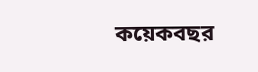কয়েকবছর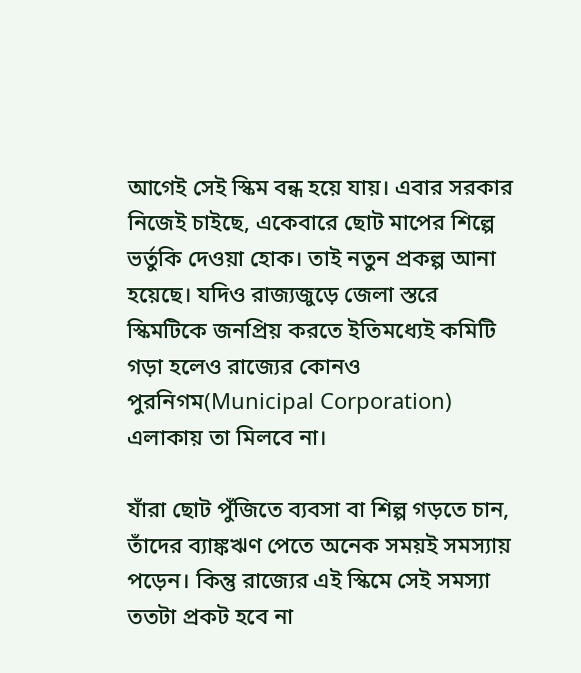আগেই সেই স্কিম বন্ধ হয়ে যায়। এবার সরকার নিজেই চাইছে, একেবারে ছোট মাপের শিল্পে ভর্তুকি দেওয়া হোক। তাই নতুন প্রকল্প আনা হয়েছে। যদিও রাজ্যজুড়ে জেলা স্তরে স্কিমটিকে জনপ্রিয় করতে ইতিমধ্যেই কমিটি গড়া হলেও রাজ্যের কোনও পুরনিগম(Municipal Corporation) এলাকায় তা মিলবে না।

যাঁরা ছোট পুঁজিতে ব্যবসা বা শিল্প গড়তে চান, তাঁদের ব্যাঙ্কঋণ পেতে অনেক সময়ই সমস্যায় পড়েন। কিন্তু রাজ্যের এই স্কিমে সেই সমস্যা ততটা প্রকট হবে না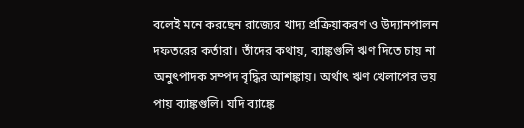বলেই মনে করছেন রাজ্যের খাদ্য প্রক্রিয়াকরণ ও উদ্যানপালন দফতরের কর্তারা। তাঁদের কথায়, ব্যাঙ্কগুলি ঋণ দিতে চায় না অনুৎপাদক সম্পদ বৃদ্ধির আশঙ্কায়। অর্থাৎ ঋণ খেলাপের ভয় পায় ব্যাঙ্কগুলি। যদি ব্যাঙ্কে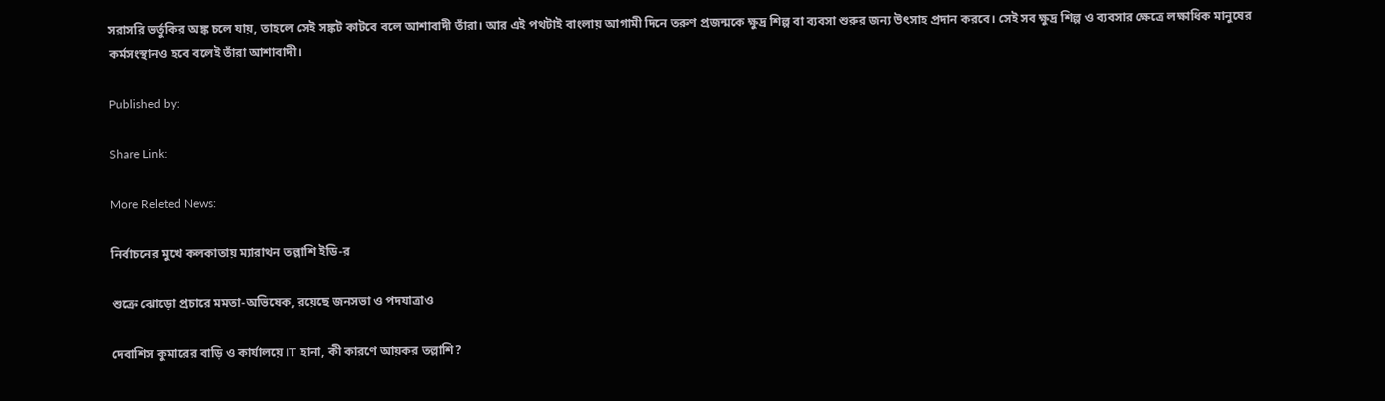সরাসরি ভর্তুকির অঙ্ক চলে যায়, তাহলে সেই সঙ্কট কাটবে বলে আশাবাদী তাঁরা। আর এই পথটাই বাংলায় আগামী দিনে তরুণ প্রজন্মকে ক্ষুদ্র শিল্প বা ব্যবসা শুরুর জন্য উৎসাহ প্রদান করবে। সেই সব ক্ষুদ্র শিল্প ও ব্যবসার ক্ষেত্রে লক্ষাধিক মানুষের কর্মসংস্থানও হবে বলেই তাঁরা আশাবাদী।

Published by:

Share Link:

More Releted News:

নির্বাচনের মুখে কলকাতায় ম্যারাথন তল্লাশি ইডি-র

শুক্রে ঝোড়ো প্রচারে মমতা-অভিষেক, রয়েছে জনসভা ও পদযাত্রাও

দেবাশিস কুমারের বাড়ি ও কার্যালয়ে IT হানা, কী কারণে আয়কর তল্লাশি?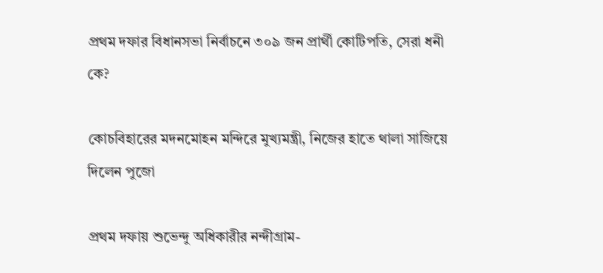প্রথম দফার বিধানসভা নির্বাচনে ৩০৯ জন প্রার্থী কোটিপতি, সেরা ধনী কে?

কোচবিহারের মদনমোহন মন্দিরে মুখ্যমন্ত্রী, নিজের হাতে থালা সাজিয়ে দিলেন পুজো

প্রথম দফায় শুভেন্দু অধিকারীর নন্দীগ্রাম-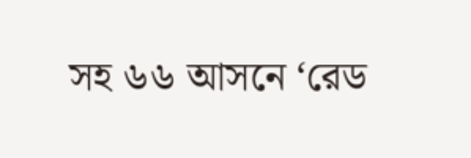সহ ৬৬ আসনে ‘রেড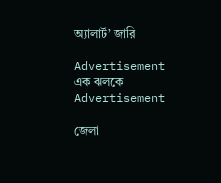অ্যালার্ট’ জারি

Advertisement
এক ঝলকে
Advertisement

জেলা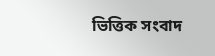ভিত্তিক সংবাদ